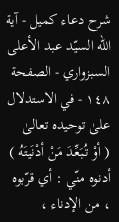شرح دعاء كميل - آية الله السيّد عبد الأعلى السبزواري - الصفحة ١٤٨ - في الاستدلال علىٰ توحيده تعالىٰ
( أوْ تُبَعِّدَ مَنْ أدْنَيتَهُ )
أدنوه منّي : أي قرّبوه ، من الإدناء ،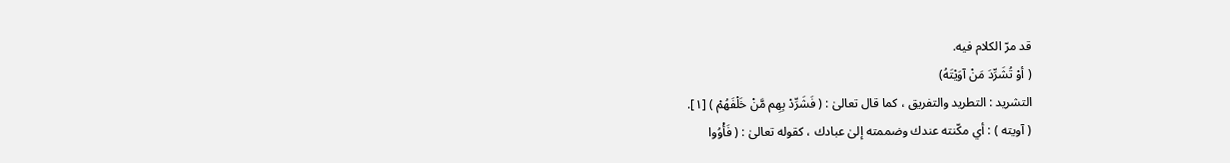قد مرّ الكلام فيه.
( أوْ تُشَرِّدَ مَنْ آوَيْتَهُ)
التشريد : التطريد والتفريق ، كما قال تعالىٰ : ( فَشَرِّدْ بِهِم مَّنْ خَلْفَهُمْ ) [١].
( آويته ) : أي مكّنته عندك وضممته إلىٰ عبادك ، كقوله تعالىٰ : ( فَأْوُوا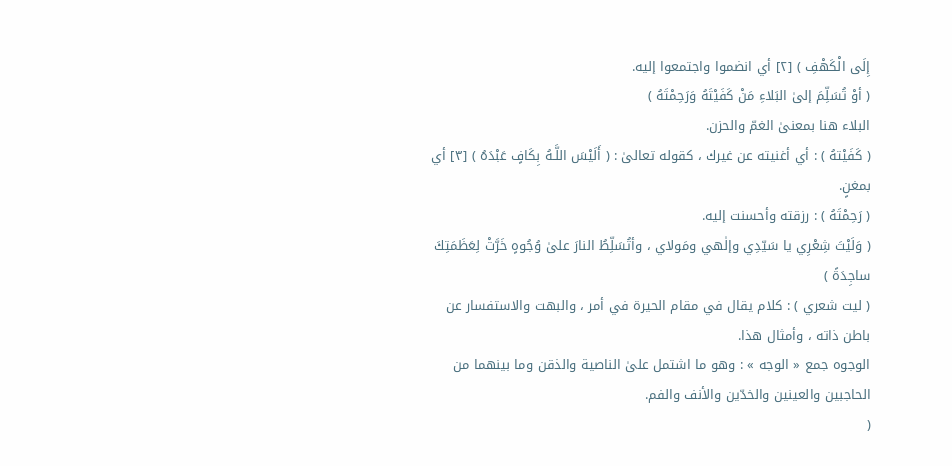إِلَى الْكَهْفِ ) [٢] أي انضموا واجتمعوا إليه.
( أوْ تُسَلِّمَ إلىٰ البَلاءِ مَنْ كَفَيْتَهُ وَرَحِمْتَهُ )
البلاء هنا بمعنىٰ الغمّ والحزن.
( كَفَيْتهُ ) : أي أغنيته عن غيرك ، كقوله تعالىٰ : ( أَلَيْسَ اللَّـهُ بِكَافٍ عَبْدَهُ ) [٣] أي بمغنٍ.
( رَحِمْتَهُ ) : رزقته وأحسنت إليه.
( وَلَيْتَ شِعْرِي يا سَيّدِي وإلٰهي ومَولاي ، وأتُسَلِّطُ النارَ علىٰ وُجُوهٍ خَرَّتْ لِعَظَمَتِكَ ساجِدَةً )
( ليت شعري ) : كلام يقال في مقام الحيرة في أمر ، والبهت والاستفسار عن باطن ذاته ، وأمثال هذا.
الوجوه جمع « الوجه » : وهو ما اشتمل علىٰ الناصية والذقن وما بينهما من الحاجبين والعينين والخدّين والأنف والفم.
(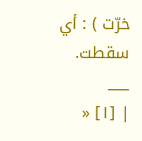خرّت ) : أي سقطت.
___
| [١] «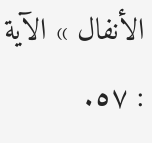الأنفال » الآية : ٥٧.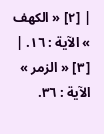| [٢] « الكهف » الآية : ١٦. |
[٣] « الزمر » الآية : ٣٦.